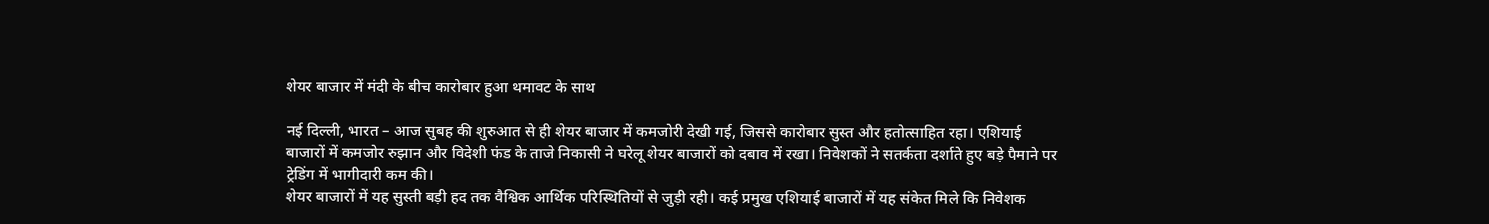शेयर बाजार में मंदी के बीच कारोबार हुआ थमावट के साथ

नई दिल्ली, भारत – आज सुबह की शुरुआत से ही शेयर बाजार में कमजोरी देखी गई, जिससे कारोबार सुस्त और हतोत्साहित रहा। एशियाई बाजारों में कमजोर रुझान और विदेशी फंड के ताजे निकासी ने घरेलू शेयर बाजारों को दबाव में रखा। निवेशकों ने सतर्कता दर्शाते हुए बड़े पैमाने पर ट्रेडिंग में भागीदारी कम की।
शेयर बाजारों में यह सुस्ती बड़ी हद तक वैश्विक आर्थिक परिस्थितियों से जुड़ी रही। कई प्रमुख एशियाई बाजारों में यह संकेत मिले कि निवेशक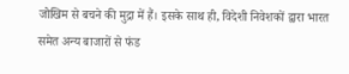जोखिम से बचने की मुद्रा में हैं। इसके साथ ही, विदेशी निवेशकों द्वारा भारत समेत अन्य बाजारों से फंड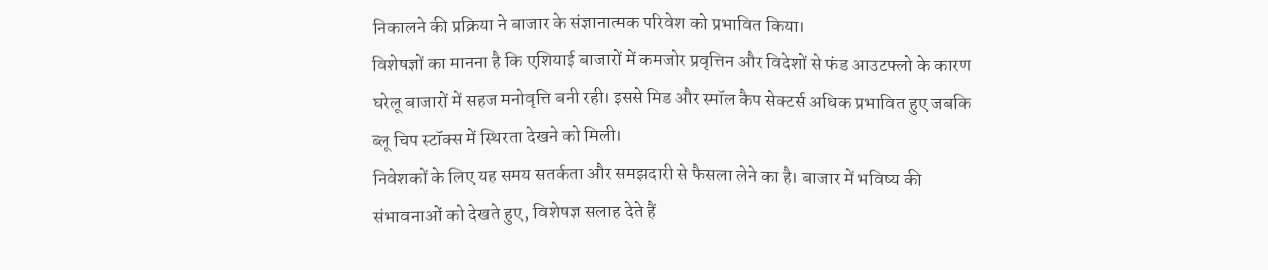निकालने की प्रक्रिया ने बाजार के संज्ञानात्मक परिवेश को प्रभावित किया।
विशेषज्ञों का मानना है कि एशियाई बाजारों में कमजोर प्रवृत्तिन और विदेशों से फंड आउटफ्लो के कारण घरेलू बाजारों में सहज मनोवृत्ति बनी रही। इससे मिड और स्मॉल कैप सेक्टर्स अधिक प्रभावित हुए जबकि ब्लू चिप स्टॉक्स में स्थिरता देखने को मिली।
निवेशकों के लिए यह समय सतर्कता और समझदारी से फैसला लेने का है। बाजार में भविष्य की संभावनाओं को देखते हुए, विशेषज्ञ सलाह देते हैं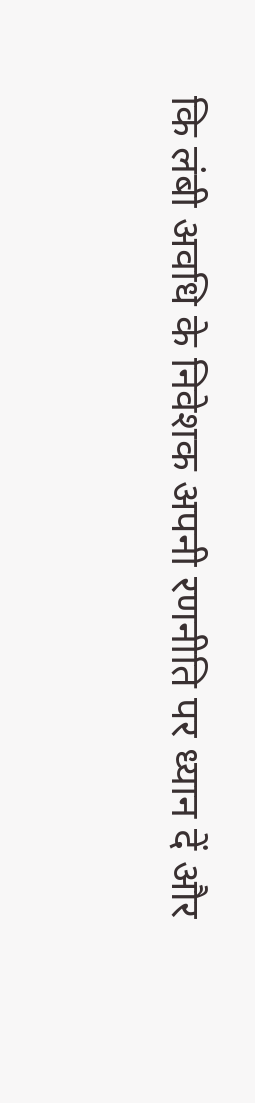कि लंबी अवधि के निवेशक अपनी रणनीति पर ध्यान दें और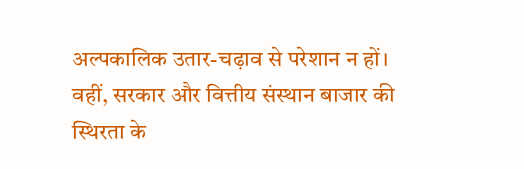अल्पकालिक उतार-चढ़ाव से परेशान न हों।
वहीं, सरकार और वित्तीय संस्थान बाजार की स्थिरता के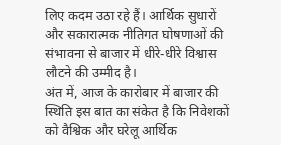लिए कदम उठा रहे हैं। आर्थिक सुधारों और सकारात्मक नीतिगत घोषणाओं की संभावना से बाजार में धीरे-धीरे विश्वास लौटने की उम्मीद है।
अंत में, आज के कारोबार में बाजार की स्थिति इस बात का संकेत है कि निवेशकों को वैश्विक और घरेलू आर्थिक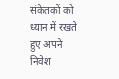संकेतकों को ध्यान में रखते हुए अपने निवेश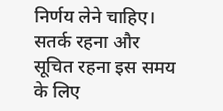निर्णय लेने चाहिए। सतर्क रहना और सूचित रहना इस समय के लिए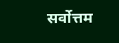सर्वोत्तम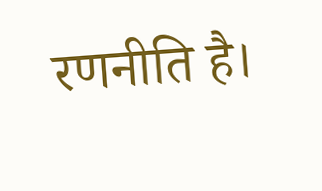रणनीति है।